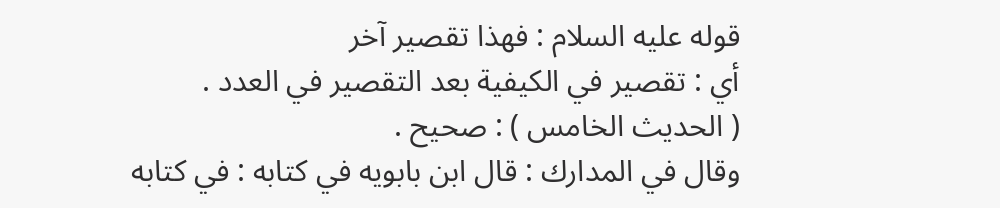قوله عليه السلام : فهذا تقصير آخر
أي : تقصير في الكيفية بعد التقصير في العدد .
( الحديث الخامس ) : صحيح .
وقال في المدارك : قال ابن بابويه في كتابه : في كتابه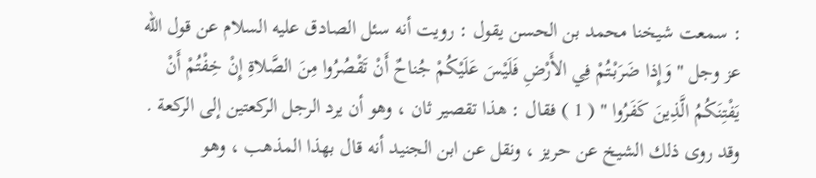: سمعت شيخنا محمد بن الحسن يقول : رويت أنه سئل الصادق عليه السلام عن قول الله عز وجل " وَإِذا ضَرَبْتُمْ فِي الأَرْضِ فَلَيْسَ عَلَيْكُمْ جُناحٌ أَنْ تَقْصُرُوا مِنَ الصَّلاةِ إِنْ خِفْتُمْ أَنْ يَفْتِنَكُمُ الَّذِينَ كَفَرُوا " ( 1 ) فقال : هذا تقصير ثان ، وهو أن يرد الرجل الركعتين إلى الركعة . وقد روى ذلك الشيخ عن حريز ، ونقل عن ابن الجنيد أنه قال بهذا المذهب ، وهو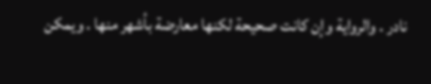نادر . والرواية وإن كانت صحيحة لكنها معارضة بأشهر منها . ويمكن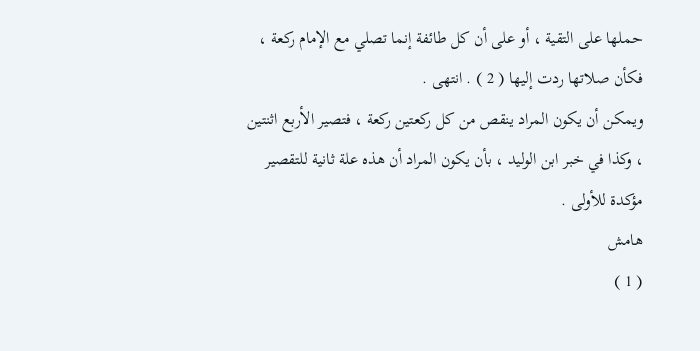حملها على التقية ، أو على أن كل طائفة إنما تصلي مع الإمام ركعة ، فكأن صلاتها ردت إليها ( 2 ) . انتهى .
ويمكن أن يكون المراد ينقص من كل ركعتين ركعة ، فتصير الأربع اثنتين ، وكذا في خبر ابن الوليد ، بأن يكون المراد أن هذه علة ثانية للتقصير مؤكدة للأولى .
هامش
( 1 )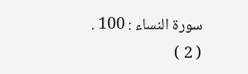سورة النساء : 100 .
( 2 )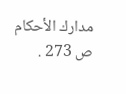مدارك الأحكام ص 273 .